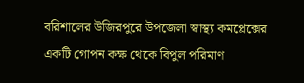বরিশালের উজিরপুরে উপজেলা স্বাস্থ্য কমপ্লেক্সের একটি গোপন কক্ষ থেকে বিপুল পরিমাণ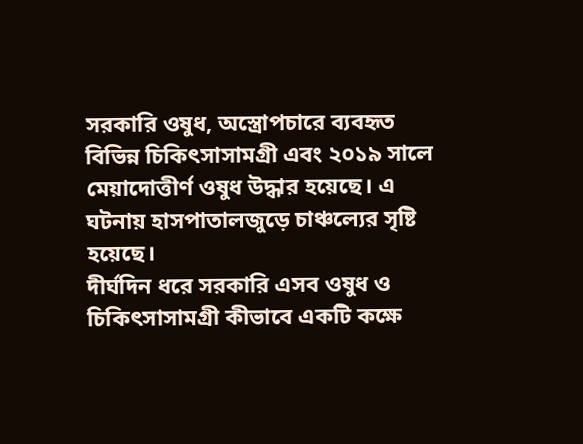সরকারি ওষুধ, অস্ত্রোপচারে ব্যবহৃত বিভিন্ন চিকিৎসাসামগ্রী এবং ২০১৯ সালে মেয়াদোত্তীর্ণ ওষুধ উদ্ধার হয়েছে। এ ঘটনায় হাসপাতালজুড়ে চাঞ্চল্যের সৃষ্টি হয়েছে।
দীর্ঘদিন ধরে সরকারি এসব ওষুধ ও চিকিৎসাসামগ্রী কীভাবে একটি কক্ষে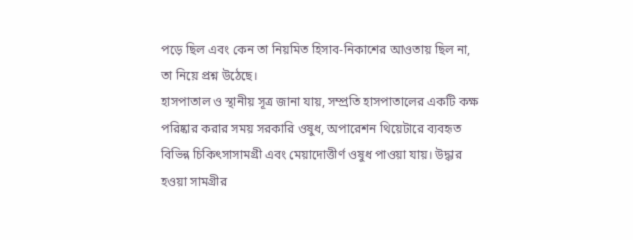পড়ে ছিল এবং কেন তা নিয়মিত হিসাব-নিকাশের আওতায় ছিল না, তা নিয়ে প্রশ্ন উঠেছে।
হাসপাতাল ও স্থানীয় সূত্র জানা যায়, সম্প্রতি হাসপাতালের একটি কক্ষ পরিষ্কার করার সময় সরকারি ওষুধ, অপারেশন থিয়েটারে ব্যবহৃত বিভিন্ন চিকিৎসাসামগ্রী এবং মেয়াদোত্তীর্ণ ওষুধ পাওয়া যায়। উদ্ধার হওয়া সামগ্রীর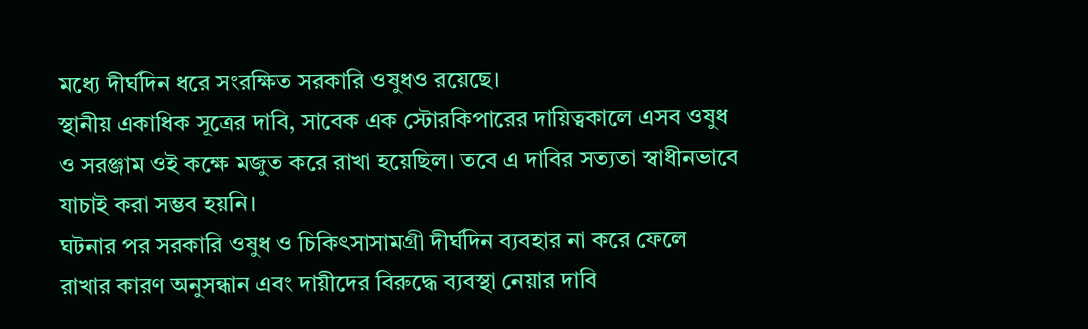মধ্যে দীর্ঘদিন ধরে সংরক্ষিত সরকারি ওষুধও রয়েছে।
স্থানীয় একাধিক সূত্রের দাবি, সাবেক এক স্টোরকিপারের দায়িত্বকালে এসব ওষুধ ও সরঞ্জাম ওই কক্ষে মজুত করে রাখা হয়েছিল। তবে এ দাবির সত্যতা স্বাধীনভাবে যাচাই করা সম্ভব হয়নি।
ঘটনার পর সরকারি ওষুধ ও চিকিৎসাসামগ্রী দীর্ঘদিন ব্যবহার না করে ফেলে রাখার কারণ অনুসন্ধান এবং দায়ীদের বিরুদ্ধে ব্যবস্থা নেয়ার দাবি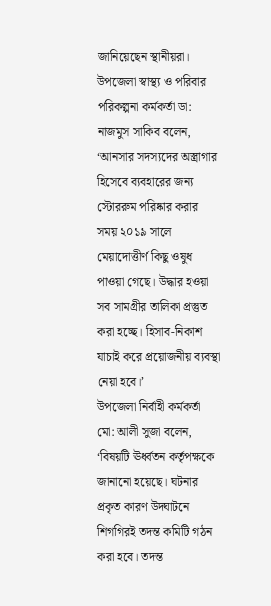জানিয়েছেন স্থানীয়রা।
উপজেলা স্বাস্থ্য ও পরিবার পরিকল্পনা কর্মকর্তা ডা: নাজমুস সাকিব বলেন, ‘আনসার সদস্যদের অস্ত্রাগার হিসেবে ব্যবহারের জন্য স্টোররুম পরিষ্কার করার সময় ২০১৯ সালে মেয়াদোত্তীর্ণ কিছু ওষুধ পাওয়া গেছে। উদ্ধার হওয়া সব সামগ্রীর তালিকা প্রস্তুত করা হচ্ছে। হিসাব-নিকাশ যাচাই করে প্রয়োজনীয় ব্যবস্থা নেয়া হবে।’
উপজেলা নির্বাহী কর্মকর্তা মো: আলী সুজা বলেন, ‘বিষয়টি ঊর্ধ্বতন কর্তৃপক্ষকে জানানো হয়েছে। ঘটনার প্রকৃত কারণ উদ্ঘাটনে শিগগিরই তদন্ত কমিটি গঠন করা হবে। তদন্ত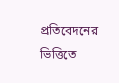প্রতিবেদনের ভিত্তিতে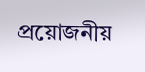প্রয়োজনীয়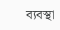ব্যবস্থা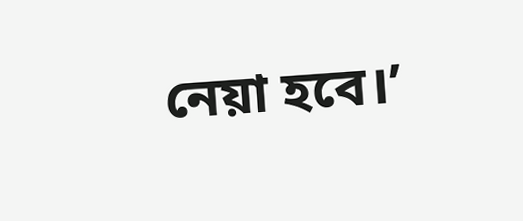নেয়া হবে।’